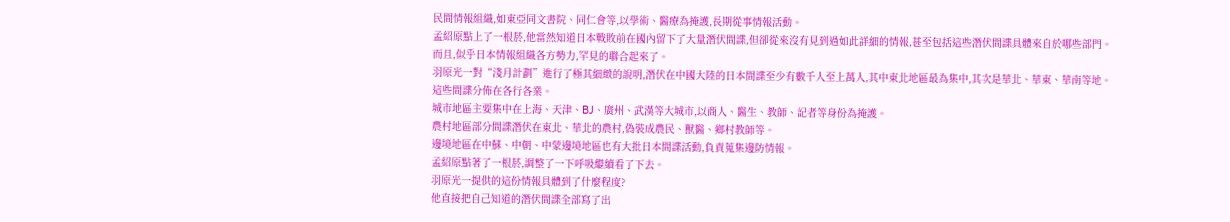民間情報組織,如東亞同文書院、同仁會等,以學術、醫療為掩護,長期從事情報活動。
孟紹原點上了一根菸,他當然知道日本戰敗前在國內留下了大量潛伏間諜,但卻從來沒有見到過如此詳細的情報,甚至包括這些潛伏間諜具體來自於哪些部門。
而且,似乎日本情報組織各方勢力,罕見的聯合起來了。
羽原光一對“淺月計劃”進行了極其細緻的說明,潛伏在中國大陸的日本間諜至少有數千人至上萬人,其中東北地區最為集中,其次是華北、華東、華南等地。
這些間諜分佈在各行各業。
城市地區主要集中在上海、天津、BJ、廣州、武漢等大城市,以商人、醫生、教師、記者等身份為掩護。
農村地區部分間諜潛伏在東北、華北的農村,偽裝成農民、獸醫、鄉村教師等。
邊境地區在中蘇、中朝、中蒙邊境地區也有大批日本間諜活動,負責蒐集邊防情報。
孟紹原點著了一根菸,調整了一下呼吸繼續看了下去。
羽原光一提供的這份情報具體到了什麼程度?
他直接把自己知道的潛伏間諜全部寫了出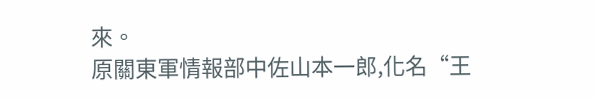來。
原關東軍情報部中佐山本一郎,化名“王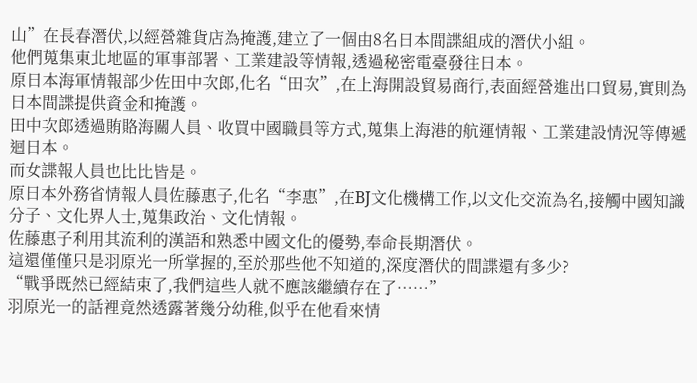山”在長春潛伏,以經營雜貨店為掩護,建立了一個由8名日本間諜組成的潛伏小組。
他們蒐集東北地區的軍事部署、工業建設等情報,透過秘密電臺發往日本。
原日本海軍情報部少佐田中次郎,化名“田次”,在上海開設貿易商行,表面經營進出口貿易,實則為日本間諜提供資金和掩護。
田中次郎透過賄賂海關人員、收買中國職員等方式,蒐集上海港的航運情報、工業建設情況等傳遞迴日本。
而女諜報人員也比比皆是。
原日本外務省情報人員佐藤惠子,化名“李惠”,在BJ文化機構工作,以文化交流為名,接觸中國知識分子、文化界人士,蒐集政治、文化情報。
佐藤惠子利用其流利的漢語和熟悉中國文化的優勢,奉命長期潛伏。
這還僅僅只是羽原光一所掌握的,至於那些他不知道的,深度潛伏的間諜還有多少?
“戰爭既然已經結束了,我們這些人就不應該繼續存在了……”
羽原光一的話裡竟然透露著幾分幼稚,似乎在他看來情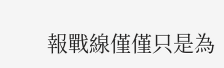報戰線僅僅只是為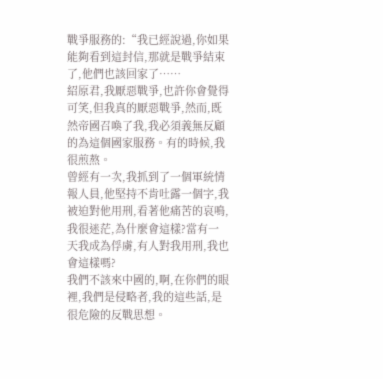戰爭服務的:“我已經說過,你如果能夠看到這封信,那就是戰爭結束了,他們也該回家了……
紹原君,我厭惡戰爭,也許你會覺得可笑,但我真的厭惡戰爭,然而,既然帝國召喚了我,我必須義無反顧的為這個國家服務。有的時候,我很煎熬。
曾經有一次,我抓到了一個軍統情報人員,他堅持不肯吐露一個字,我被迫對他用刑,看著他痛苦的哀鳴,我很迷茫,為什麼會這樣?當有一天我成為俘虜,有人對我用刑,我也會這樣嗎?
我們不該來中國的,啊,在你們的眼裡,我們是侵略者,我的這些話,是很危險的反戰思想。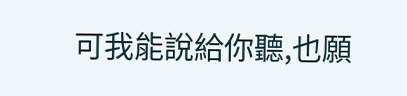可我能說給你聽,也願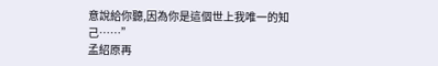意說給你聽,因為你是這個世上我唯一的知己……”
孟紹原再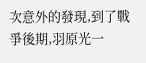次意外的發現,到了戰爭後期,羽原光一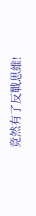竟然有了反戰思維!